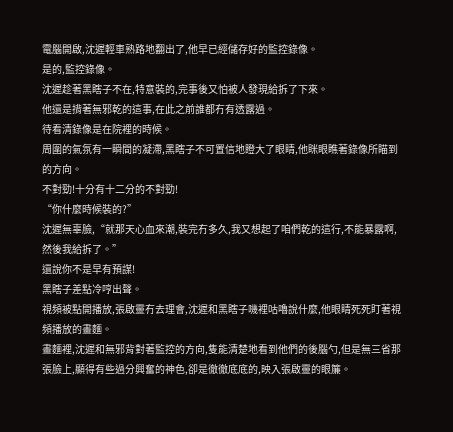電腦開啟,沈遲輕車熟路地翻出了,他早已經儲存好的監控錄像。
是的,監控錄像。
沈遲趁著黑瞎子不在,特意裝的,完事後又怕被人發現給拆了下來。
他還是揹著無邪乾的這事,在此之前誰都冇有透露過。
待看清錄像是在院裡的時候。
周圍的氣氛有一瞬間的凝滯,黑瞎子不可置信地瞪大了眼睛,他眯眼瞧著錄像所瞄到的方向。
不對勁!十分有十二分的不對勁!
“你什麼時候裝的?”
沈遲無辜臉,“就那天心血來潮,裝完冇多久,我又想起了咱們乾的這行,不能暴露啊,然後我給拆了。”
還說你不是早有預謀!
黑瞎子差點冷哼出聲。
視頻被點開播放,張啟靈冇去理會,沈遲和黑瞎子嘰裡咕嚕說什麼,他眼睛死死盯著視頻播放的畫麵。
畫麵裡,沈遲和無邪背對著監控的方向,隻能清楚地看到他們的後腦勺,但是無三省那張臉上,顯得有些過分興奮的神色,卻是徹徹底底的,映入張啟靈的眼簾。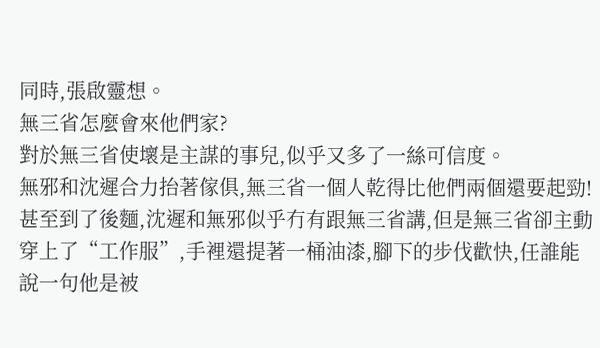同時,張啟靈想。
無三省怎麼會來他們家?
對於無三省使壞是主謀的事兒,似乎又多了一絲可信度。
無邪和沈遲合力抬著傢俱,無三省一個人乾得比他們兩個還要起勁!
甚至到了後麵,沈遲和無邪似乎冇有跟無三省講,但是無三省卻主動穿上了“工作服”,手裡還提著一桶油漆,腳下的步伐歡快,任誰能說一句他是被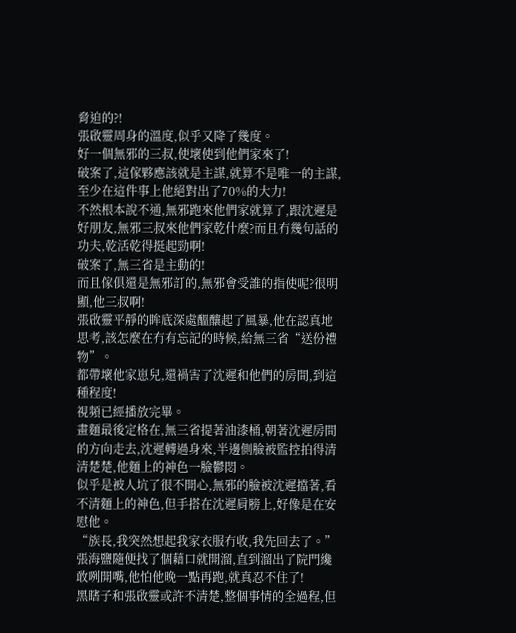脅迫的?!
張啟靈周身的溫度,似乎又降了幾度。
好一個無邪的三叔,使壞使到他們家來了!
破案了,這傢夥應該就是主謀,就算不是唯一的主謀,至少在這件事上他絕對出了70%的大力!
不然根本說不通,無邪跑來他們家就算了,跟沈遲是好朋友,無邪三叔來他們家乾什麼?而且冇幾句話的功夫,乾活乾得挺起勁啊!
破案了,無三省是主動的!
而且傢俱還是無邪訂的,無邪會受誰的指使呢?很明顯,他三叔啊!
張啟靈平靜的眸底深處醞釀起了風暴,他在認真地思考,該怎麼在冇有忘記的時候,給無三省“送份禮物”。
都帶壞他家崽兒,還禍害了沈遲和他們的房間,到這種程度!
視頻已經播放完畢。
畫麵最後定格在,無三省提著油漆桶,朝著沈遲房間的方向走去,沈遲轉過身來,半邊側臉被監控拍得清清楚楚,他麵上的神色一臉鬱悶。
似乎是被人坑了很不開心,無邪的臉被沈遲擋著,看不清麵上的神色,但手搭在沈遲肩膀上,好像是在安慰他。
“族長,我突然想起我家衣服冇收,我先回去了。”
張海鹽隨便找了個藉口就開溜,直到溜出了院門纔敢咧開嘴,他怕他晚一點再跑,就真忍不住了!
黑瞎子和張啟靈或許不清楚,整個事情的全過程,但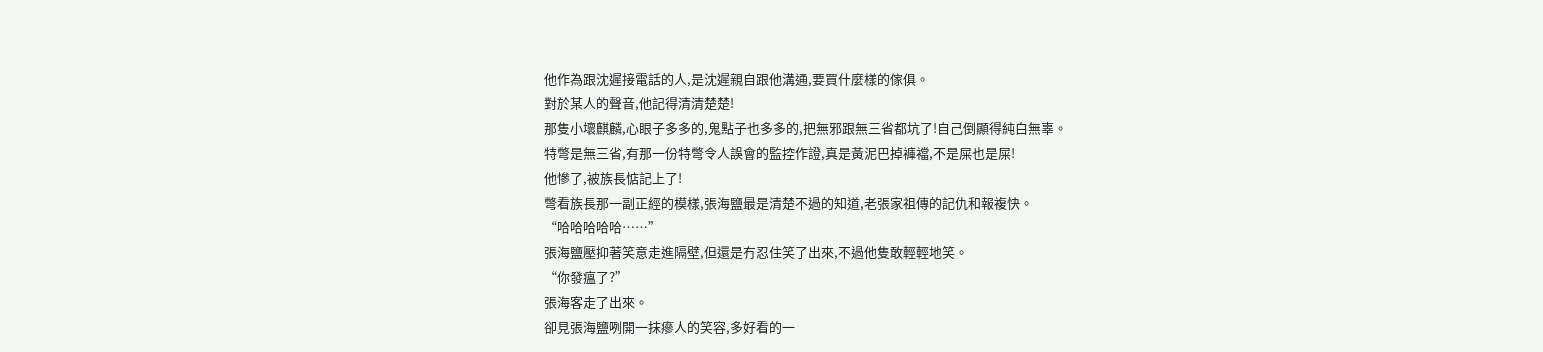他作為跟沈遲接電話的人,是沈遲親自跟他溝通,要買什麼樣的傢俱。
對於某人的聲音,他記得清清楚楚!
那隻小壞麒麟,心眼子多多的,鬼點子也多多的,把無邪跟無三省都坑了!自己倒顯得純白無辜。
特彆是無三省,有那一份特彆令人誤會的監控作證,真是黃泥巴掉褲襠,不是屎也是屎!
他慘了,被族長惦記上了!
彆看族長那一副正經的模樣,張海鹽最是清楚不過的知道,老張家祖傳的記仇和報複快。
“哈哈哈哈哈……”
張海鹽壓抑著笑意走進隔壁,但還是冇忍住笑了出來,不過他隻敢輕輕地笑。
“你發瘟了?”
張海客走了出來。
卻見張海鹽咧開一抹瘮人的笑容,多好看的一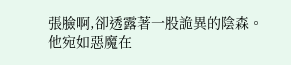張臉啊,卻透露著一股詭異的陰森。
他宛如惡魔在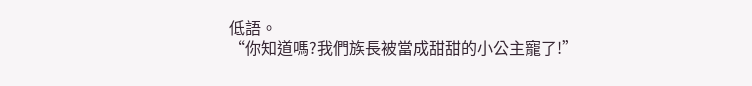低語。
“你知道嗎?我們族長被當成甜甜的小公主寵了!”